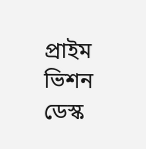প্রাইম ভিশন ডেস্ক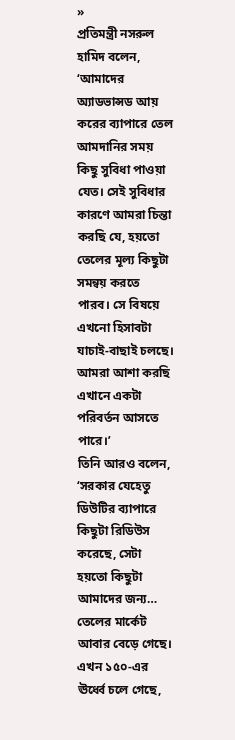»
প্রতিমন্ত্রী নসরুল হামিদ বলেন, ‘আমাদের অ্যাডভান্সড আয় করের ব্যাপারে তেল আমদানির সময় কিছু সুবিধা পাওয়া যেত। সেই সুবিধার কারণে আমরা চিন্তা করছি যে, হয়তো তেলের মূল্য কিছুটা সমন্বয় করতে পারব। সে বিষয়ে এখনো হিসাবটা যাচাই-বাছাই চলছে। আমরা আশা করছি এখানে একটা পরিবর্তন আসতে পারে।’
তিনি আরও বলেন, ‘সরকার যেহেতু ডিউটির ব্যাপারে কিছুটা রিডিউস করেছে, সেটা হয়তো কিছুটা আমাদের জন্য… তেলের মার্কেট আবার বেড়ে গেছে। এখন ১৫০-এর ঊর্ধ্বে চলে গেছে,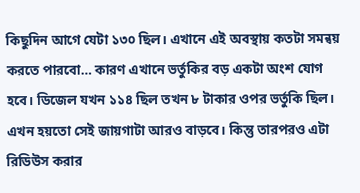কিছুদিন আগে যেটা ১৩০ ছিল। এখানে এই অবস্থায় কতটা সমন্বয় করতে পারবো… কারণ এখানে ভর্তুকির বড় একটা অংশ যোগ হবে। ডিজেল যখন ১১৪ ছিল তখন ৮ টাকার ওপর ভর্তুকি ছিল। এখন হয়তো সেই জায়গাটা আরও বাড়বে। কিন্তু তারপরও এটা রিডিউস করার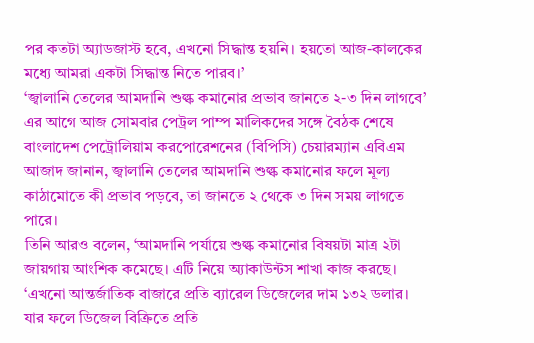পর কতটা অ্যাডজাস্ট হবে, এখনো সিদ্ধান্ত হয়নি। হয়তো আজ-কালকের মধ্যে আমরা একটা সিদ্ধান্ত নিতে পারব।’
‘জ্বালানি তেলের আমদানি শুল্ক কমানোর প্রভাব জানতে ২-৩ দিন লাগবে’
এর আগে আজ সোমবার পেট্রল পাম্প মালিকদের সঙ্গে বৈঠক শেষে বাংলাদেশ পেট্রোলিয়াম করপোরেশনের (বিপিসি) চেয়ারম্যান এবিএম আজাদ জানান, জ্বালানি তেলের আমদানি শুল্ক কমানোর ফলে মূল্য কাঠামোতে কী প্রভাব পড়বে, তা জানতে ২ থেকে ৩ দিন সময় লাগতে পারে।
তিনি আরও বলেন, ‘আমদানি পর্যায়ে শুল্ক কমানোর বিষয়টা মাত্র ২টা জায়গায় আংশিক কমেছে। এটি নিয়ে অ্যাকাউন্টস শাখা কাজ করছে। ‘এখনো আন্তর্জাতিক বাজারে প্রতি ব্যারেল ডিজেলের দাম ১৩২ ডলার। যার ফলে ডিজেল বিক্রিতে প্রতি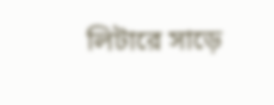লিটারে সাড়ে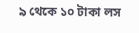৯ থেকে ১০ টাকা লস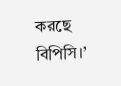করছে বিপিসি।’